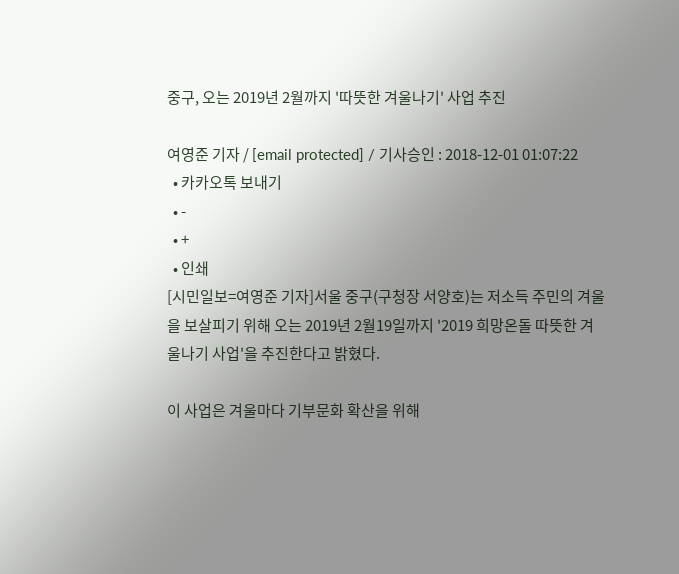중구, 오는 2019년 2월까지 '따뜻한 겨울나기' 사업 추진

여영준 기자 / [email protected] / 기사승인 : 2018-12-01 01:07:22
  • 카카오톡 보내기
  • -
  • +
  • 인쇄
[시민일보=여영준 기자]서울 중구(구청장 서양호)는 저소득 주민의 겨울을 보살피기 위해 오는 2019년 2월19일까지 '2019 희망온돌 따뜻한 겨울나기 사업'을 추진한다고 밝혔다.

이 사업은 겨울마다 기부문화 확산을 위해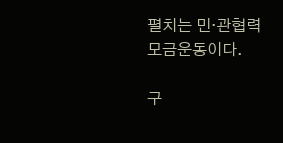펼치는 민·관협력 모금운동이다.

구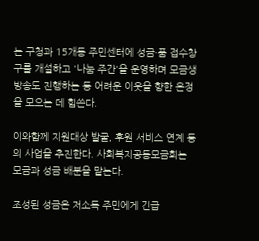는 구청과 15개동 주민센터에 성금·품 접수창구를 개설하고 '나눔 주간'을 운영하며 모금생방송도 진행하는 등 어려운 이웃을 향한 온정을 모으는 데 힘쓴다.

이와함께 지원대상 발굴, 후원 서비스 연계 등의 사업을 추진한다. 사회복지공동모금회는 모금과 성금 배분을 맡는다.

조성된 성금은 저소득 주민에게 긴급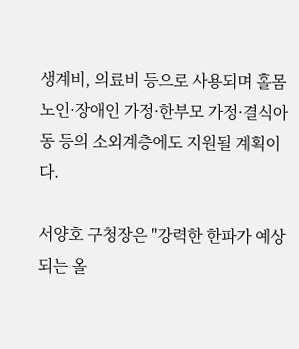생계비, 의료비 등으로 사용되며 홀몸노인·장애인 가정·한부모 가정·결식아동 등의 소외계층에도 지원될 계획이다.

서양호 구청장은 "강력한 한파가 예상되는 올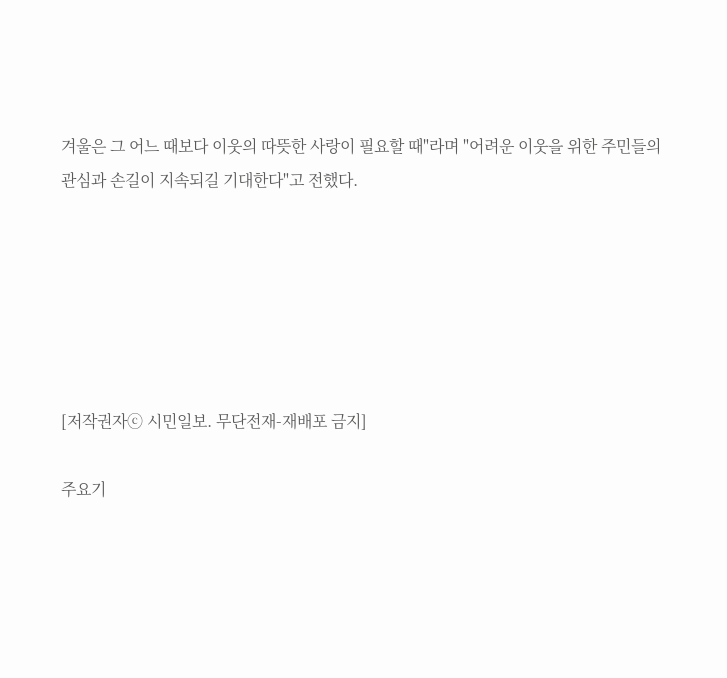겨울은 그 어느 때보다 이웃의 따뜻한 사랑이 필요할 때"라며 "어려운 이웃을 위한 주민들의 관심과 손길이 지속되길 기대한다"고 전했다.






[저작권자ⓒ 시민일보. 무단전재-재배포 금지]

주요기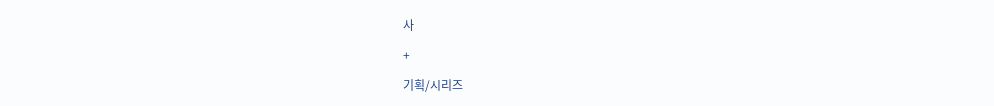사

+

기획/시리즈